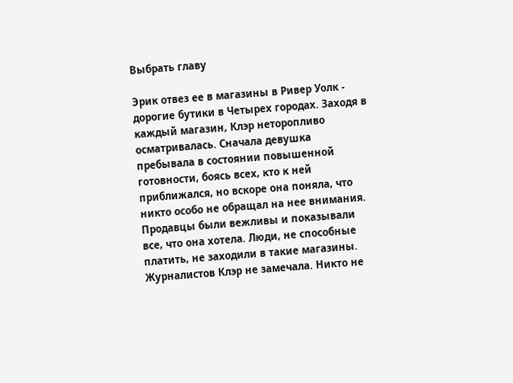Выбрать главу

Эрик отвез ее в магазины в Ривер Уолк - дорогие бутики в Четырех городах. Заходя в каждый магазин, Клэр неторопливо осматривалась. Сначала девушка пребывала в состоянии повышенной готовности, боясь всех, кто к ней приближался, но вскоре она поняла, что никто особо не обращал на нее внимания. Продавцы были вежливы и показывали все, что она хотела. Люди, не способные платить, не заходили в такие магазины. Журналистов Клэр не замечала. Никто не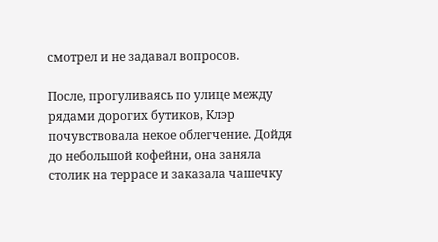смотрел и не задавал вопросов.

После, прогуливаясь по улице между рядами дорогих бутиков, Клэр почувствовала некое облегчение. Дойдя до небольшой кофейни, она заняла столик на террасе и заказала чашечку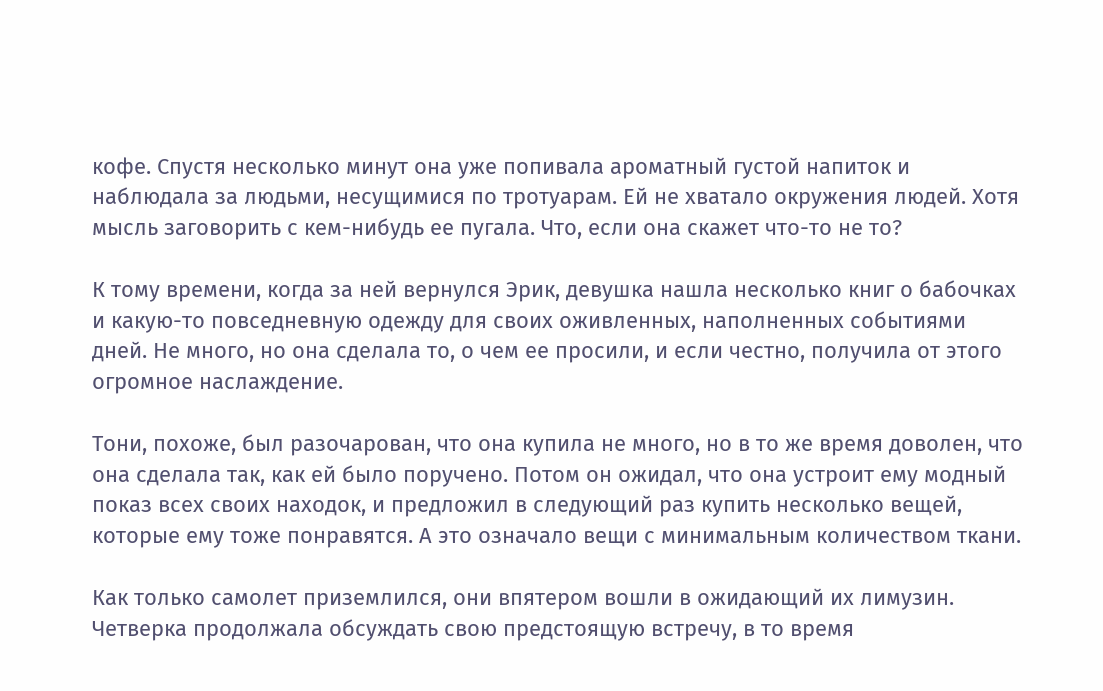кофе. Спустя несколько минут она уже попивала ароматный густой напиток и наблюдала за людьми, несущимися по тротуарам. Ей не хватало окружения людей. Хотя мысль заговорить с кем-нибудь ее пугала. Что, если она скажет что-то не то?

К тому времени, когда за ней вернулся Эрик, девушка нашла несколько книг о бабочках и какую-то повседневную одежду для своих оживленных, наполненных событиями дней. Не много, но она сделала то, о чем ее просили, и если честно, получила от этого огромное наслаждение.

Тони, похоже, был разочарован, что она купила не много, но в то же время доволен, что она сделала так, как ей было поручено. Потом он ожидал, что она устроит ему модный показ всех своих находок, и предложил в следующий раз купить несколько вещей, которые ему тоже понравятся. А это означало вещи с минимальным количеством ткани.

Как только самолет приземлился, они впятером вошли в ожидающий их лимузин. Четверка продолжала обсуждать свою предстоящую встречу, в то время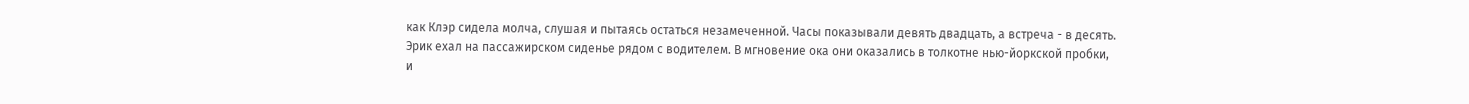как Клэр сидела молча, слушая и пытаясь остаться незамеченной. Часы показывали девять двадцать, а встреча - в десять. Эрик ехал на пассажирском сиденье рядом с водителем. В мгновение ока они оказались в толкотне нью-йоркской пробки, и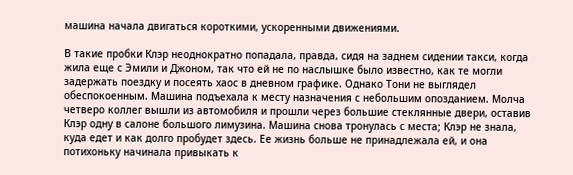машина начала двигаться короткими, ускоренными движениями.

В такие пробки Клэр неоднократно попадала, правда, сидя на заднем сидении такси, когда жила еще с Эмили и Джоном, так что ей не по наслышке было известно, как те могли задержать поездку и посеять хаос в дневном графике. Однако Тони не выглядел обеспокоенным. Машина подъехала к месту назначения с небольшим опозданием. Молча четверо коллег вышли из автомобиля и прошли через большие стеклянные двери, оставив Клэр одну в салоне большого лимузина. Машина снова тронулась с места; Клэр не знала, куда едет и как долго пробудет здесь. Ее жизнь больше не принадлежала ей, и она потихоньку начинала привыкать к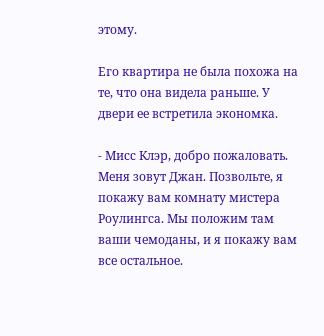этому.

Его квартира не была похожа на те, что она видела раньше. У двери ее встретила экономка.

- Мисс Клэр, добро пожаловать. Меня зовут Джан. Позвольте, я покажу вам комнату мистера Роулингса. Мы положим там ваши чемоданы, и я покажу вам все остальное.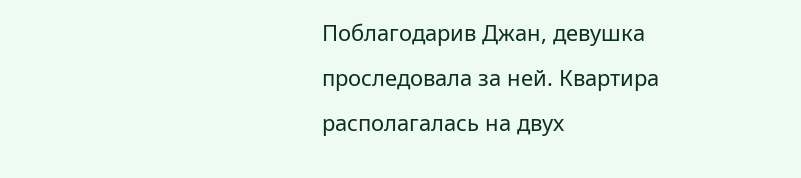Поблагодарив Джан, девушка проследовала за ней. Квартира располагалась на двух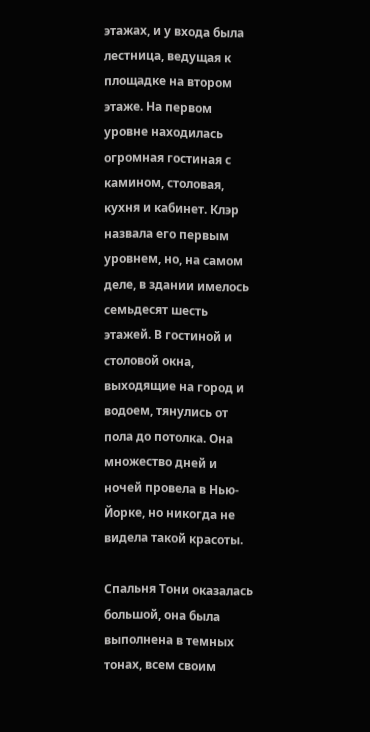этажах, и у входа была лестница, ведущая к площадке на втором этаже. На первом уровне находилась огромная гостиная с камином, столовая, кухня и кабинет. Клэр назвала его первым уровнем, но, на самом деле, в здании имелось семьдесят шесть этажей. В гостиной и столовой окна, выходящие на город и водоем, тянулись от пола до потолка. Она множество дней и ночей провела в Нью-Йорке, но никогда не видела такой красоты.

Спальня Тони оказалась большой, она была выполнена в темных тонах, всем своим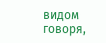видом говоря,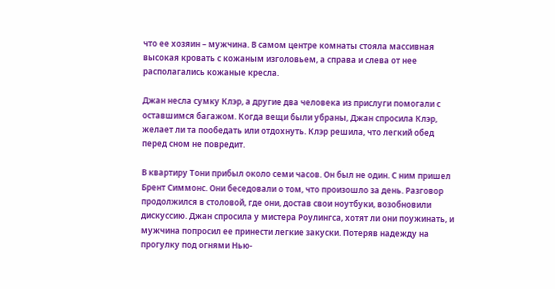что ее хозяин – мужчина. В самом центре комнаты стояла массивная высокая кровать с кожаным изголовьем, а справа и слева от нее располагались кожаные кресла.

Джан несла сумку Клэр, а другие два человека из прислуги помогали с оставшимся багажом. Когда вещи были убраны, Джан спросила Клэр, желает ли та пообедать или отдохнуть. Клэр решила, что легкий обед перед сном не повредит.

В квартиру Тони прибыл около семи часов. Он был не один. С ним пришел Брент Симмонс. Они беседовали о том, что произошло за день. Разговор продолжился в столовой, где они, достав свои ноутбуки, возобновили дискуссию. Джан спросила у мистера Роулингса, хотят ли они поужинать, и мужчина попросил ее принести легкие закуски. Потеряв надежду на прогулку под огнями Нью-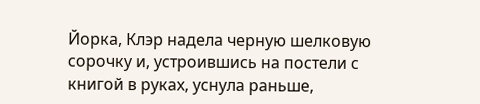Йорка, Клэр надела черную шелковую сорочку и, устроившись на постели с книгой в руках, уснула раньше,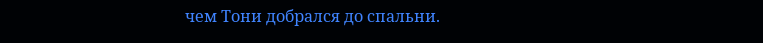чем Тони добрался до спальни.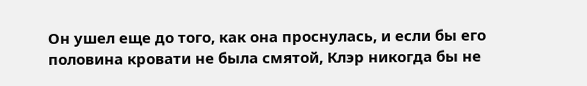Он ушел еще до того, как она проснулась, и если бы его половина кровати не была смятой, Клэр никогда бы не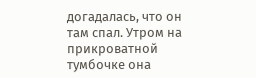догадалась, что он там спал. Утром на прикроватной тумбочке она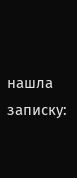нашла записку: